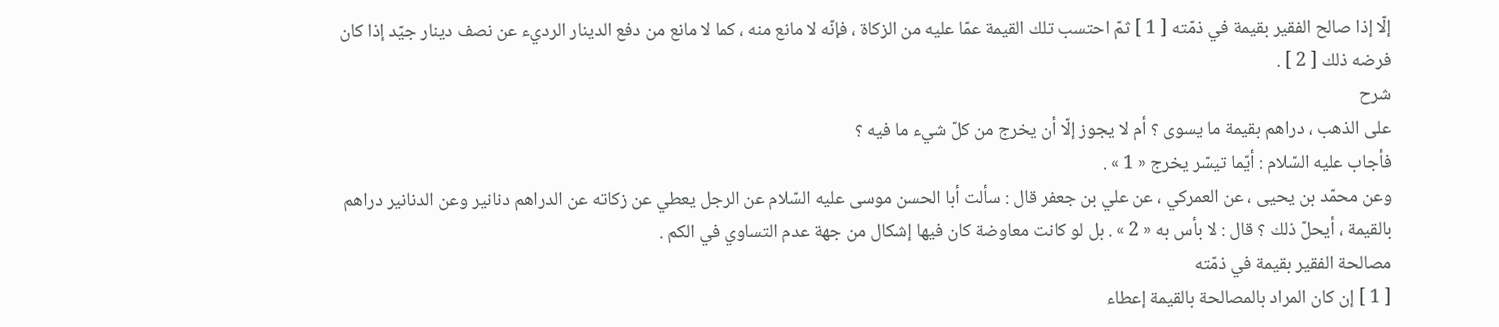إلّا إذا صالح الفقير بقيمة في ذمّته [ 1 ] ثمّ احتسب تلك القيمة عمّا عليه من الزكاة ، فإنّه لا مانع منه ، كما لا مانع من دفع الدينار الرديء عن نصف دينار جيّد إذا كان فرضه ذلك [ 2 ] .
شرح
على الذهب ، دراهم بقيمة ما يسوى ؟ أم لا يجوز إلّا أن يخرج من كلّ شيء ما فيه ؟
فأجاب عليه السّلام : أيّما تيسّر يخرج « 1 » .
وعن محمّد بن يحيى ، عن العمركي ، عن علي بن جعفر قال : سألت أبا الحسن موسى عليه السّلام عن الرجل يعطي عن زكاته عن الدراهم دنانير وعن الدنانير دراهم بالقيمة ، أيحلّ ذلك ؟ قال : لا بأس به « 2 » . بل لو كانت معاوضة كان فيها إشكال من جهة عدم التساوي في الكم .
مصالحة الفقير بقيمة في ذمّته
[ 1 ] إن كان المراد بالمصالحة بالقيمة إعطاء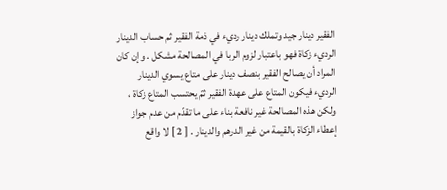الفقير دينار جيد وتملك دينار رديء في ذمة الفقير ثم حساب الدينار الرديء زكاة فهو باعتبار لزوم الربا في المصالحة مشكل . وإن كان المراد أن يصالح الفقير بنصف دينار على متاع يسوي الدينار الرديء فيكون المتاع على عهدة الفقير ثمّ يحتسب المتاع زكاة ، ولكن هذه المصالحة غير نافعة بناء على ما تقدّم من عدم جواز إعطاء الزكاة بالقيمة من غير الدرهم والدينار . [ 2 ] لا واقع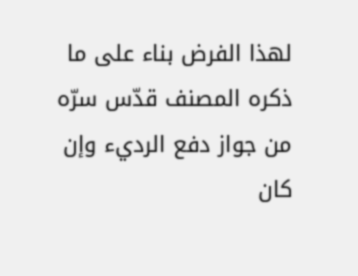لهذا الفرض بناء على ما ذكره المصنف قدّس سرّه من جواز دفع الرديء وإن كان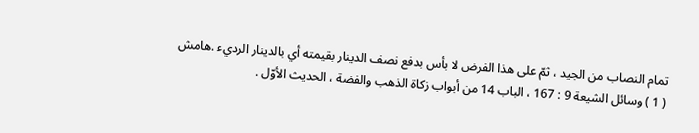تمام النصاب من الجيد ، ثمّ على هذا الفرض لا بأس بدفع نصف الدينار بقيمته أي بالدينار الرديء .هامش
( 1 ) وسائل الشيعة 9 : 167 ، الباب 14 من أبواب زكاة الذهب والفضة ، الحديث الأوّل .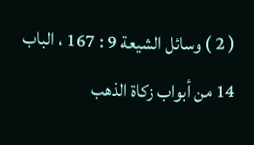( 2 ) وسائل الشيعة 9 : 167 ، الباب 14 من أبواب زكاة الذهب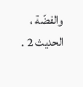والفضّة ، الحديث 2 .